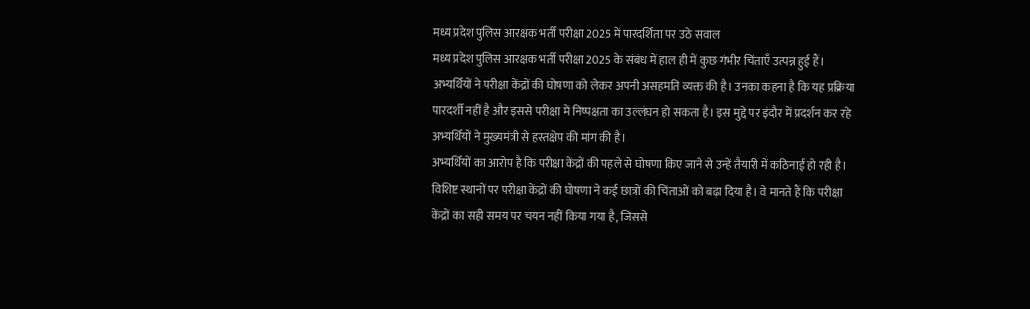मध्य प्रदेश पुलिस आरक्षक भर्ती परीक्षा 2025 में पारदर्शिता पर उठे सवाल
मध्य प्रदेश पुलिस आरक्षक भर्ती परीक्षा 2025 के संबंध में हाल ही में कुछ गंभीर चिंताएँ उत्पन्न हुई हैं। अभ्यर्थियों ने परीक्षा केंद्रों की घोषणा को लेकर अपनी असहमति व्यक्त की है। उनका कहना है कि यह प्रक्रिया पारदर्शी नहीं है और इससे परीक्षा में निष्पक्षता का उल्लंघन हो सकता है। इस मुद्दे पर इंदौर में प्रदर्शन कर रहे अभ्यर्थियों ने मुख्यमंत्री से हस्तक्षेप की मांग की है।
अभ्यर्थियों का आरोप है कि परीक्षा केंद्रों की पहले से घोषणा किए जाने से उन्हें तैयारी में कठिनाई हो रही है। विशिष्ट स्थानों पर परीक्षा केंद्रों की घोषणा ने कई छात्रों की चिंताओं को बढ़ा दिया है। वे मानते हैं कि परीक्षा केंद्रों का सही समय पर चयन नहीं किया गया है, जिससे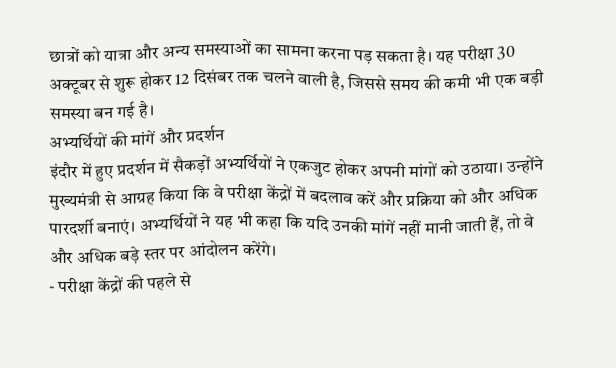छात्रों को यात्रा और अन्य समस्याओं का सामना करना पड़ सकता है। यह परीक्षा 30 अक्टूबर से शुरू होकर 12 दिसंबर तक चलने वाली है, जिससे समय की कमी भी एक बड़ी समस्या बन गई है।
अभ्यर्थियों की मांगें और प्रदर्शन
इंदौर में हुए प्रदर्शन में सैकड़ों अभ्यर्थियों ने एकजुट होकर अपनी मांगों को उठाया। उन्होंने मुख्यमंत्री से आग्रह किया कि वे परीक्षा केंद्रों में बदलाव करें और प्रक्रिया को और अधिक पारदर्शी बनाएं। अभ्यर्थियों ने यह भी कहा कि यदि उनकी मांगें नहीं मानी जाती हैं, तो वे और अधिक बड़े स्तर पर आंदोलन करेंगे।
- परीक्षा केंद्रों की पहले से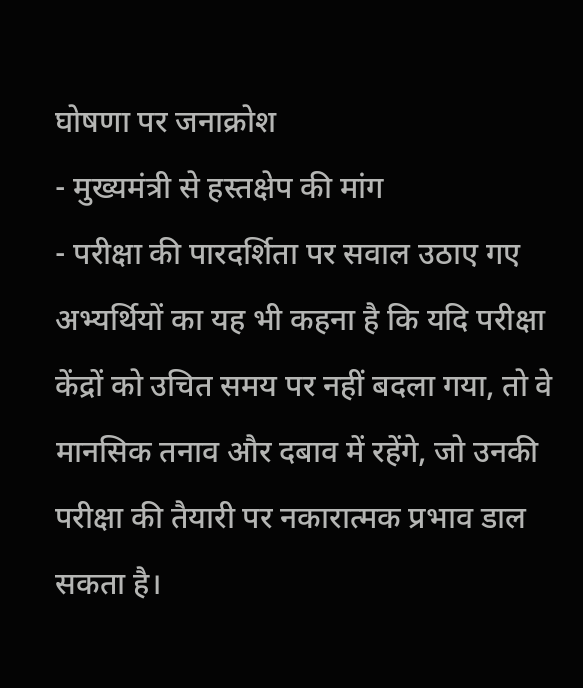घोषणा पर जनाक्रोश
- मुख्यमंत्री से हस्तक्षेप की मांग
- परीक्षा की पारदर्शिता पर सवाल उठाए गए
अभ्यर्थियों का यह भी कहना है कि यदि परीक्षा केंद्रों को उचित समय पर नहीं बदला गया, तो वे मानसिक तनाव और दबाव में रहेंगे, जो उनकी परीक्षा की तैयारी पर नकारात्मक प्रभाव डाल सकता है।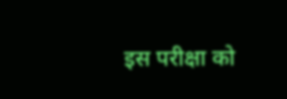इस परीक्षा को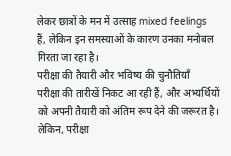लेकर छात्रों के मन में उत्साह mixed feelings हैं, लेकिन इन समस्याओं के कारण उनका मनोबल गिरता जा रहा है।
परीक्षा की तैयारी और भविष्य की चुनौतियाँ
परीक्षा की तारीखें निकट आ रही हैं, और अभ्यर्थियों को अपनी तैयारी को अंतिम रूप देने की जरूरत है। लेकिन, परीक्षा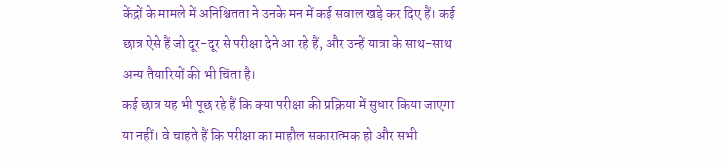केंद्रों के मामले में अनिश्चितता ने उनके मन में कई सवाल खड़े कर दिए हैं। कई छात्र ऐसे हैं जो दूर-दूर से परीक्षा देने आ रहे हैं, और उन्हें यात्रा के साथ-साथ अन्य तैयारियों की भी चिंता है।
कई छात्र यह भी पूछ रहे हैं कि क्या परीक्षा की प्रक्रिया में सुधार किया जाएगा या नहीं। वे चाहते हैं कि परीक्षा का माहौल सकारात्मक हो और सभी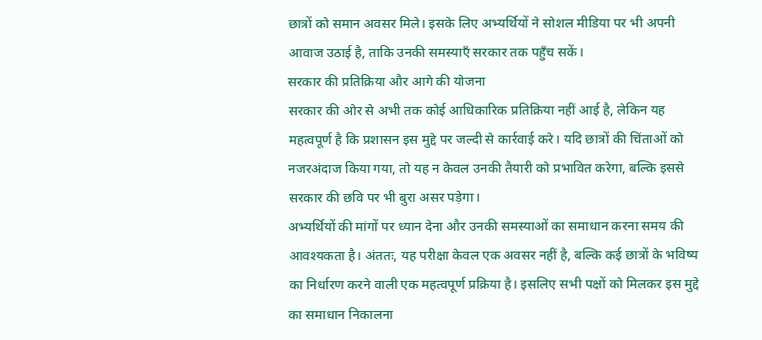छात्रों को समान अवसर मिले। इसके लिए अभ्यर्थियों ने सोशल मीडिया पर भी अपनी आवाज उठाई है, ताकि उनकी समस्याएँ सरकार तक पहुँच सकें।
सरकार की प्रतिक्रिया और आगे की योजना
सरकार की ओर से अभी तक कोई आधिकारिक प्रतिक्रिया नहीं आई है, लेकिन यह महत्वपूर्ण है कि प्रशासन इस मुद्दे पर जल्दी से कार्रवाई करे। यदि छात्रों की चिंताओं को नजरअंदाज किया गया, तो यह न केवल उनकी तैयारी को प्रभावित करेगा, बल्कि इससे सरकार की छवि पर भी बुरा असर पड़ेगा।
अभ्यर्थियों की मांगों पर ध्यान देना और उनकी समस्याओं का समाधान करना समय की आवश्यकता है। अंततः, यह परीक्षा केवल एक अवसर नहीं है, बल्कि कई छात्रों के भविष्य का निर्धारण करने वाली एक महत्वपूर्ण प्रक्रिया है। इसलिए सभी पक्षों को मिलकर इस मुद्दे का समाधान निकालना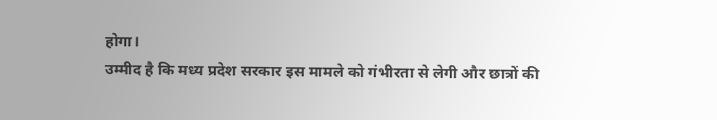होगा।
उम्मीद है कि मध्य प्रदेश सरकार इस मामले को गंभीरता से लेगी और छात्रों की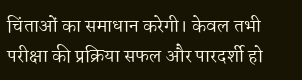चिंताओं का समाधान करेगी। केवल तभी परीक्षा की प्रक्रिया सफल और पारदर्शी हो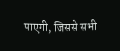पाएगी, जिससे सभी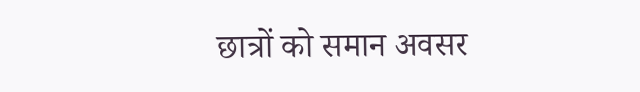छात्रों को समान अवसर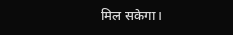मिल सकेगा।